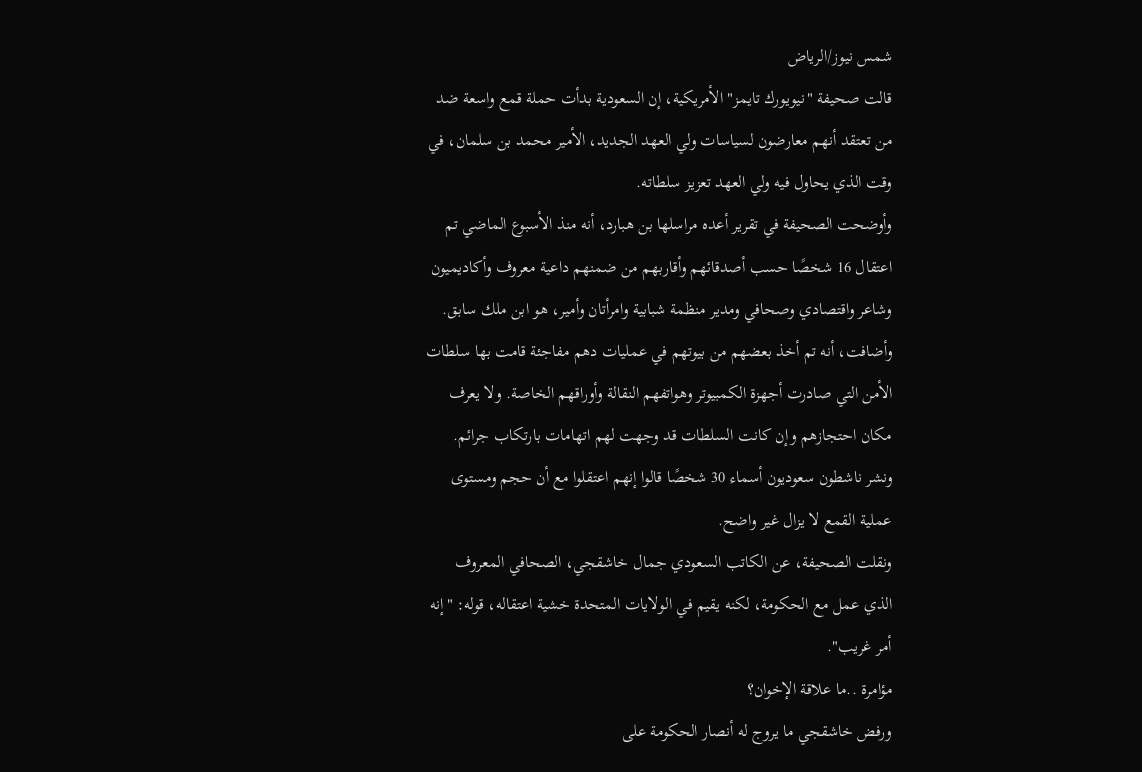شمس نيوز/الرياض
قالت صحيفة "نيويورك تايمز" الأمريكية، إن السعودية بدأت حملة قمع واسعة ضد من تعتقد أنهم معارضون لسياسات ولي العهد الجديد، الأمير محمد بن سلمان، في وقت الذي يحاول فيه ولي العهد تعزيز سلطاته.
وأوضحت الصحيفة في تقرير أعده مراسلها بن هبارد، أنه منذ الأسبوع الماضي تم اعتقال 16 شخصًا حسب أصدقائهم وأقاربهم من ضمنهم داعية معروف وأكاديميون وشاعر واقتصادي وصحافي ومدير منظمة شبابية وامرأتان وأمير، هو ابن ملك سابق.
وأضافت، أنه تم أخذ بعضهم من بيوتهم في عمليات دهم مفاجئة قامت بها سلطات الأمن التي صادرت أجهزة الكمبيوتر وهواتفهم النقالة وأوراقهم الخاصة. ولا يعرف مكان احتجازهم وإن كانت السلطات قد وجهت لهم اتهامات بارتكاب جرائم.
ونشر ناشطون سعوديون أسماء 30 شخصًا قالوا إنهم اعتقلوا مع أن حجم ومستوى عملية القمع لا يزال غير واضح.
ونقلت الصحيفة، عن الكاتب السعودي جمال خاشقجي، الصحافي المعروف الذي عمل مع الحكومة، لكنه يقيم في الولايات المتحدة خشية اعتقاله، قوله: "إنه أمر غريب".
مؤامرة ..ما علاقة الإخوان؟
ورفض خاشقجي ما يروج له أنصار الحكومة على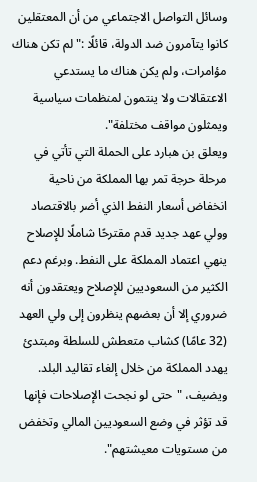وسائل التواصل الاجتماعي من أن المعتقلين كانوا يتآمرون ضد الدولة، قائلًا :"لم تكن هناك مؤامرات، ولم يكن هناك ما يستدعي الاعتقالات ولا ينتمون لمنظمات سياسية ويمثلون مواقف مختلفة".
ويعلق بن هبارد على الحملة التي تأتي في مرحلة حرجة تمر بها المملكة من ناحية انخفاض أسعار النفط الذي أضر بالاقتصاد وولي عهد جديد قدم مقترحًا شاملًا للإصلاح ينهي اعتماد المملكة على النفط. وبرغم دعم الكثير من السعوديين للإصلاح ويعتقدون أنه ضروري إلا أن بعضهم ينظرون إلى ولي العهد (32 عامًا) كشاب متعطش للسلطة ومبتدئ يهدد المملكة من خلال إلغاء تقاليد البلد.
ويضيف، "حتى لو نجحت الإصلاحات فإنها قد تؤثر في وضع السعوديين المالي وتخفض من مستويات معيشتهم".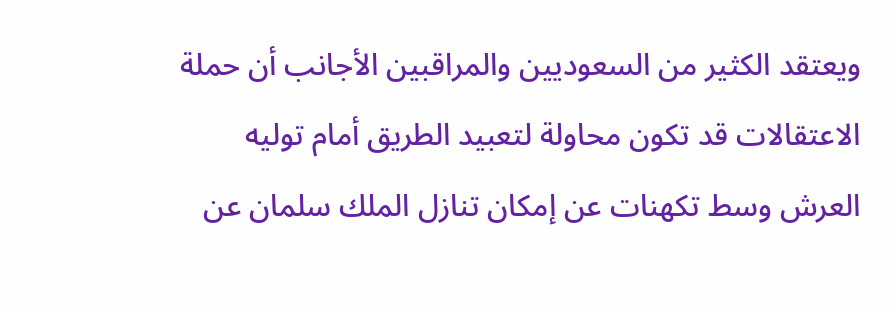ويعتقد الكثير من السعوديين والمراقبين الأجانب أن حملة الاعتقالات قد تكون محاولة لتعبيد الطريق أمام توليه العرش وسط تكهنات عن إمكان تنازل الملك سلمان عن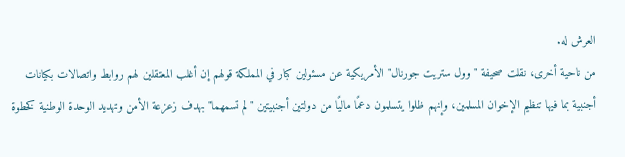العرش له.
من ناحية أخرى، نقلت صحيفة "وول ستريت جورنال" الأمريكية عن مسئولين كبار في المملكة قولهم إن أغلب المعتقلين لهم روابط واتصالات بكيانات أجنبية بما فيها تنظيم الإخوان المسلمين، وإنهم ظلوا يتسلمون دعمًا ماليًا من دولتين أجنبيتين "لم تسمهما" بهدف زعزعة الأمن وتهديد الوحدة الوطنية كخطوة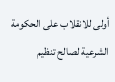أولى للانقلاب على الحكومة الشرعية لصالح تنظيم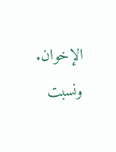الإخوان.
ونسبت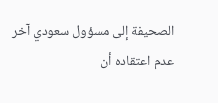الصحيفة إلى مسؤول سعودي آخر عدم اعتقاده أن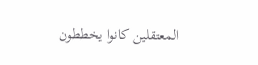المعتقلين كانوا يخططون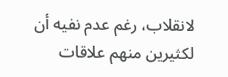لانقلاب، رغم عدم نفيه أن لكثيرين منهم علاقات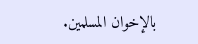بالإخوان المسلمين.